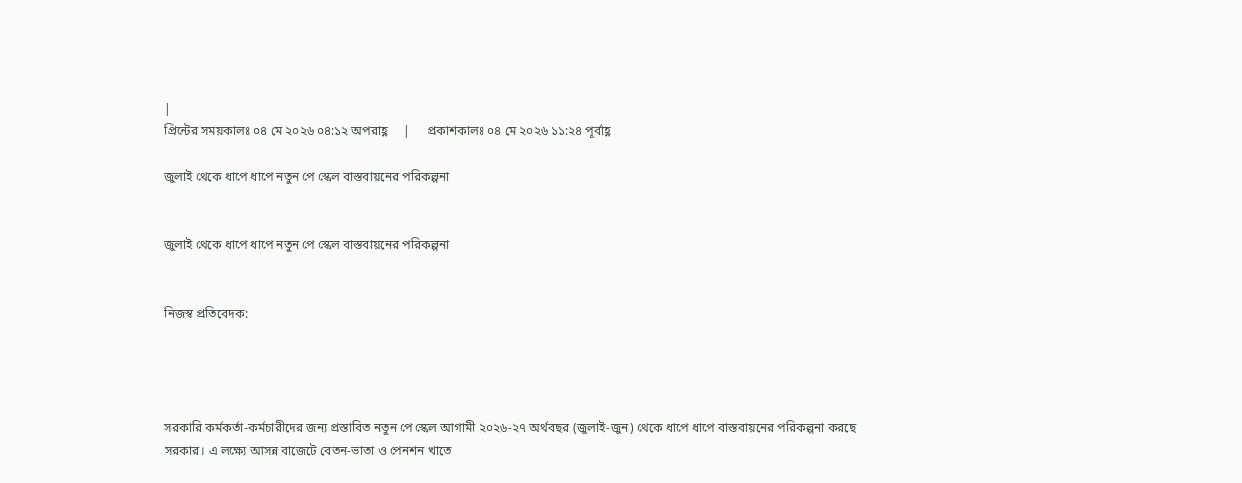|
প্রিন্টের সময়কালঃ ০৪ মে ২০২৬ ০৪:১২ অপরাহ্ণ     |     প্রকাশকালঃ ০৪ মে ২০২৬ ১১:২৪ পূর্বাহ্ণ

জুলাই থেকে ধাপে ধাপে নতুন পে স্কেল বাস্তবায়নের পরিকল্পনা


জুলাই থেকে ধাপে ধাপে নতুন পে স্কেল বাস্তবায়নের পরিকল্পনা


নিজস্ব প্রতিবেদক:




সরকারি কর্মকর্তা-কর্মচারীদের জন্য প্রস্তাবিত নতুন পে স্কেল আগামী ২০২৬-২৭ অর্থবছর (জুলাই-জুন) থেকে ধাপে ধাপে বাস্তবায়নের পরিকল্পনা করছে সরকার। এ লক্ষ্যে আসন্ন বাজেটে বেতন-ভাতা ও পেনশন খাতে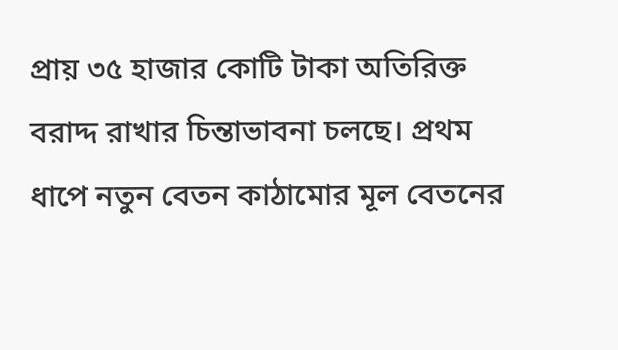প্রায় ৩৫ হাজার কোটি টাকা অতিরিক্ত বরাদ্দ রাখার চিন্তাভাবনা চলছে। প্রথম ধাপে নতুন বেতন কাঠামোর মূল বেতনের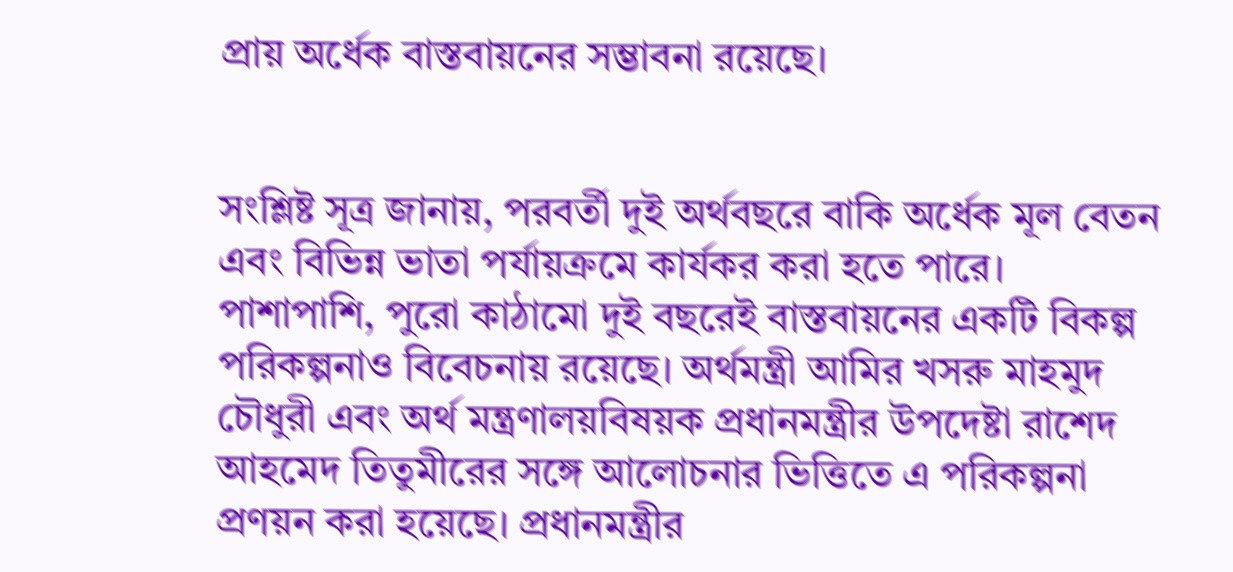প্রায় অর্ধেক বাস্তবায়নের সম্ভাবনা রয়েছে।


সংশ্লিষ্ট সূত্র জানায়, পরবর্তী দুই অর্থবছরে বাকি অর্ধেক মূল বেতন এবং বিভিন্ন ভাতা পর্যায়ক্রমে কার্যকর করা হতে পারে। পাশাপাশি, পুরো কাঠামো দুই বছরেই বাস্তবায়নের একটি বিকল্প পরিকল্পনাও বিবেচনায় রয়েছে। অর্থমন্ত্রী আমির খসরু মাহমুদ চৌধুরী এবং অর্থ মন্ত্রণালয়বিষয়ক প্রধানমন্ত্রীর উপদেষ্টা রাশেদ আহমেদ তিতুমীরের সঙ্গে আলোচনার ভিত্তিতে এ পরিকল্পনা প্রণয়ন করা হয়েছে। প্রধানমন্ত্রীর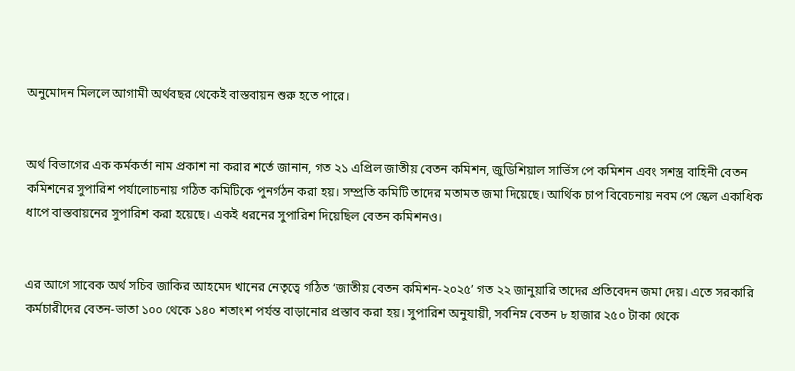অনুমোদন মিললে আগামী অর্থবছর থেকেই বাস্তবায়ন শুরু হতে পারে।


অর্থ বিভাগের এক কর্মকর্তা নাম প্রকাশ না করার শর্তে জানান, গত ২১ এপ্রিল জাতীয় বেতন কমিশন, জুডিশিয়াল সার্ভিস পে কমিশন এবং সশস্ত্র বাহিনী বেতন কমিশনের সুপারিশ পর্যালোচনায় গঠিত কমিটিকে পুনর্গঠন করা হয়। সম্প্রতি কমিটি তাদের মতামত জমা দিয়েছে। আর্থিক চাপ বিবেচনায় নবম পে স্কেল একাধিক ধাপে বাস্তবায়নের সুপারিশ করা হয়েছে। একই ধরনের সুপারিশ দিয়েছিল বেতন কমিশনও।


এর আগে সাবেক অর্থ সচিব জাকির আহমেদ খানের নেতৃত্বে গঠিত ‘জাতীয় বেতন কমিশন-২০২৫’ গত ২২ জানুয়ারি তাদের প্রতিবেদন জমা দেয়। এতে সরকারি কর্মচারীদের বেতন-ভাতা ১০০ থেকে ১৪০ শতাংশ পর্যন্ত বাড়ানোর প্রস্তাব করা হয়। সুপারিশ অনুযায়ী, সর্বনিম্ন বেতন ৮ হাজার ২৫০ টাকা থেকে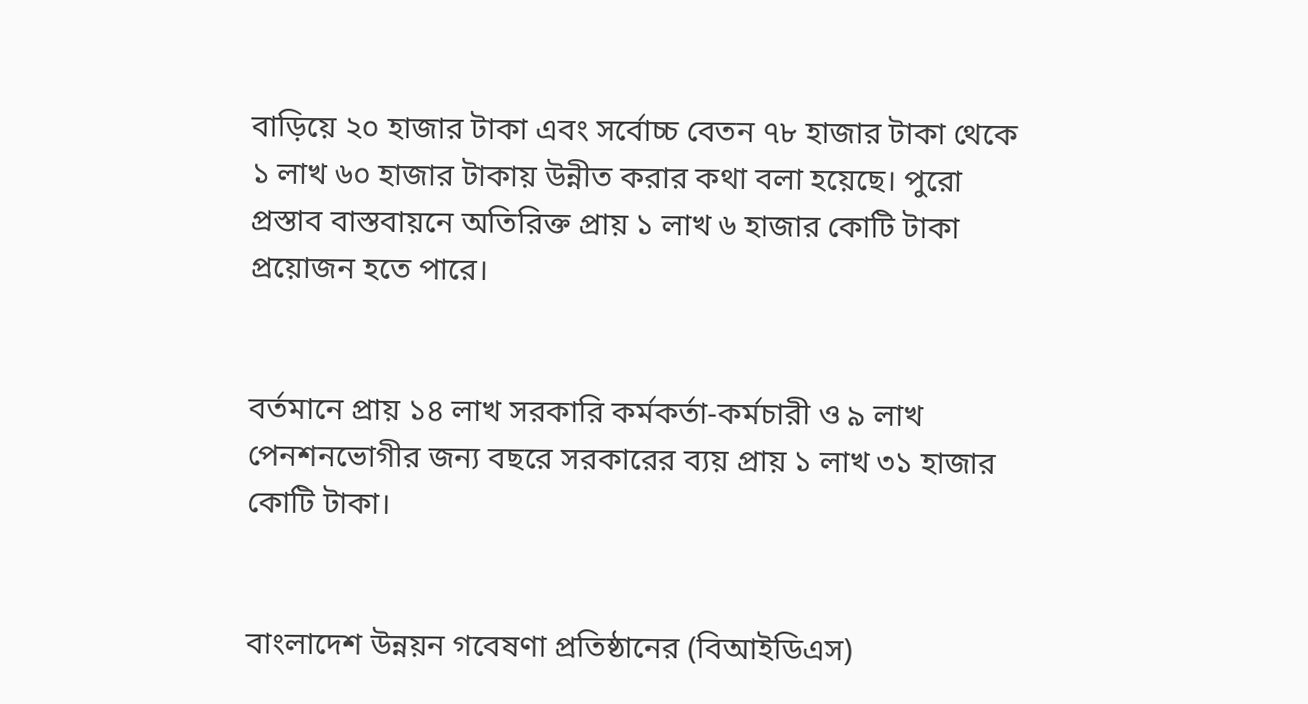বাড়িয়ে ২০ হাজার টাকা এবং সর্বোচ্চ বেতন ৭৮ হাজার টাকা থেকে ১ লাখ ৬০ হাজার টাকায় উন্নীত করার কথা বলা হয়েছে। পুরো প্রস্তাব বাস্তবায়নে অতিরিক্ত প্রায় ১ লাখ ৬ হাজার কোটি টাকা প্রয়োজন হতে পারে।


বর্তমানে প্রায় ১৪ লাখ সরকারি কর্মকর্তা-কর্মচারী ও ৯ লাখ পেনশনভোগীর জন্য বছরে সরকারের ব্যয় প্রায় ১ লাখ ৩১ হাজার কোটি টাকা।


বাংলাদেশ উন্নয়ন গবেষণা প্রতিষ্ঠানের (বিআইডিএস)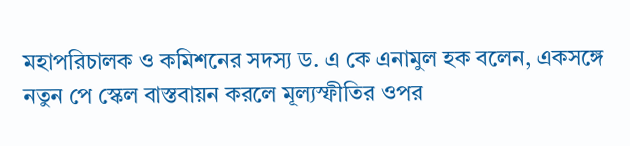মহাপরিচালক ও কমিশনের সদস্য ড. এ কে এনামুল হক বলেন, একসঙ্গে নতুন পে স্কেল বাস্তবায়ন করলে মূল্যস্ফীতির ওপর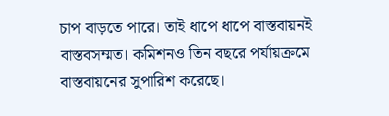চাপ বাড়তে পারে। তাই ধাপে ধাপে বাস্তবায়নই বাস্তবসম্মত। কমিশনও তিন বছরে পর্যায়ক্রমে বাস্তবায়নের সুপারিশ করেছে।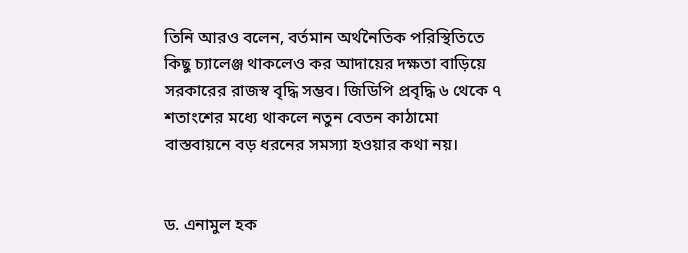তিনি আরও বলেন, বর্তমান অর্থনৈতিক পরিস্থিতিতে কিছু চ্যালেঞ্জ থাকলেও কর আদায়ের দক্ষতা বাড়িয়ে সরকারের রাজস্ব বৃদ্ধি সম্ভব। জিডিপি প্রবৃদ্ধি ৬ থেকে ৭ শতাংশের মধ্যে থাকলে নতুন বেতন কাঠামো বাস্তবায়নে বড় ধরনের সমস্যা হওয়ার কথা নয়।


ড. এনামুল হক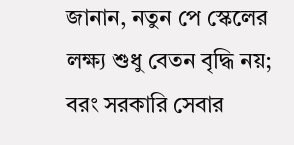জানান, নতুন পে স্কেলের লক্ষ্য শুধু বেতন বৃদ্ধি নয়; বরং সরকারি সেবার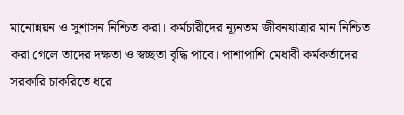মানোন্নয়ন ও সুশাসন নিশ্চিত করা। কর্মচারীদের ন্যূনতম জীবনযাত্রার মান নিশ্চিত করা গেলে তাদের দক্ষতা ও স্বচ্ছতা বৃদ্ধি পাবে। পাশাপাশি মেধাবী কর্মকর্তাদের সরকারি চাকরিতে ধরে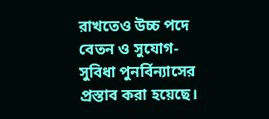রাখতেও উচ্চ পদে বেতন ও সুযোগ-সুবিধা পুনর্বিন্যাসের প্রস্তাব করা হয়েছে।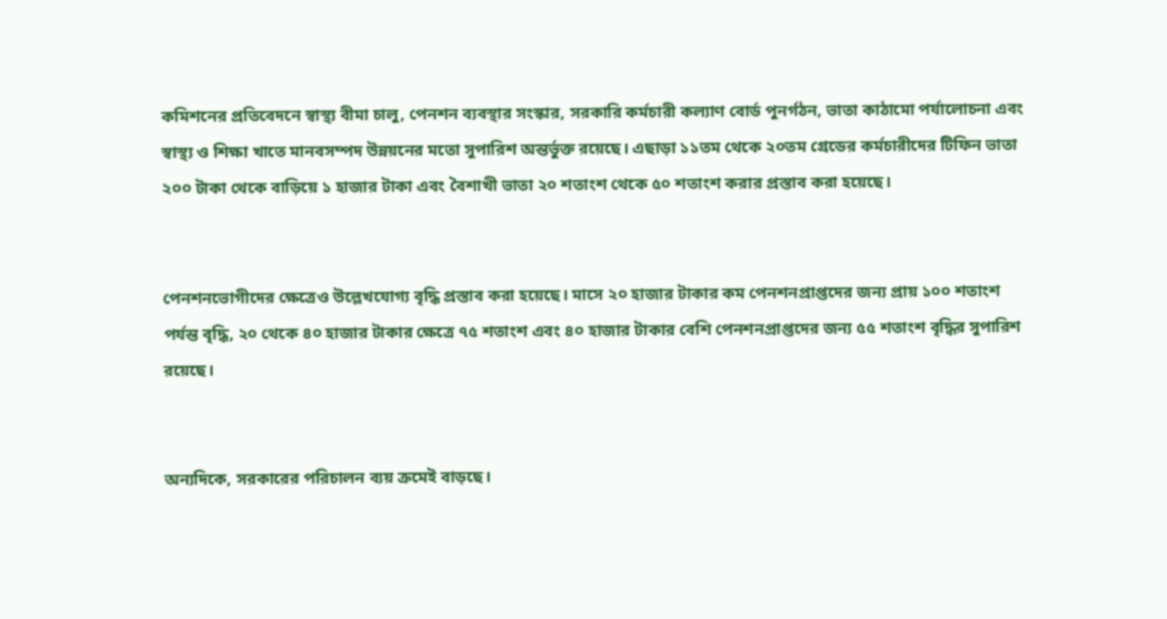কমিশনের প্রতিবেদনে স্বাস্থ্য বীমা চালু, পেনশন ব্যবস্থার সংস্কার, সরকারি কর্মচারী কল্যাণ বোর্ড পুনর্গঠন, ভাতা কাঠামো পর্যালোচনা এবং স্বাস্থ্য ও শিক্ষা খাতে মানবসম্পদ উন্নয়নের মতো সুপারিশ অন্তর্ভুক্ত রয়েছে। এছাড়া ১১তম থেকে ২০তম গ্রেডের কর্মচারীদের টিফিন ভাতা ২০০ টাকা থেকে বাড়িয়ে ১ হাজার টাকা এবং বৈশাখী ভাতা ২০ শতাংশ থেকে ৫০ শতাংশ করার প্রস্তাব করা হয়েছে।


পেনশনভোগীদের ক্ষেত্রেও উল্লেখযোগ্য বৃদ্ধি প্রস্তাব করা হয়েছে। মাসে ২০ হাজার টাকার কম পেনশনপ্রাপ্তদের জন্য প্রায় ১০০ শতাংশ পর্যন্ত বৃদ্ধি, ২০ থেকে ৪০ হাজার টাকার ক্ষেত্রে ৭৫ শতাংশ এবং ৪০ হাজার টাকার বেশি পেনশনপ্রাপ্তদের জন্য ৫৫ শতাংশ বৃদ্ধির সুপারিশ রয়েছে।


অন্যদিকে, সরকারের পরিচালন ব্যয় ক্রমেই বাড়ছে।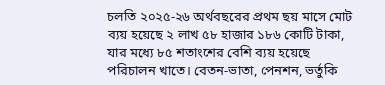চলতি ২০২৫-২৬ অর্থবছরের প্রথম ছয় মাসে মোট ব্যয় হয়েছে ২ লাখ ৫৮ হাজার ১৮৬ কোটি টাকা, যার মধ্যে ৮৫ শতাংশের বেশি ব্যয় হয়েছে পরিচালন খাতে। বেতন-ভাতা, পেনশন, ভর্তুকি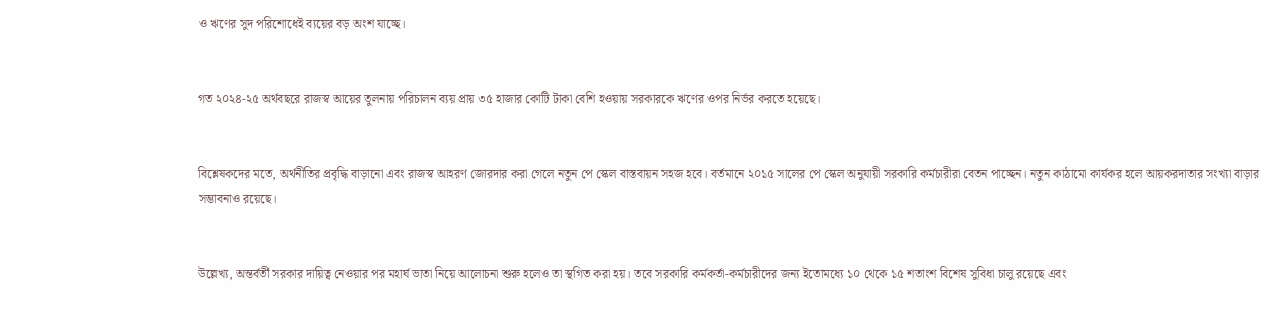ও ঋণের সুদ পরিশোধেই ব্যয়ের বড় অংশ যাচ্ছে।


গত ২০২৪-২৫ অর্থবছরে রাজস্ব আয়ের তুলনায় পরিচালন ব্যয় প্রায় ৩৫ হাজার কোটি টাকা বেশি হওয়ায় সরকারকে ঋণের ওপর নির্ভর করতে হয়েছে।


বিশ্লেষকদের মতে, অর্থনীতির প্রবৃদ্ধি বাড়ানো এবং রাজস্ব আহরণ জোরদার করা গেলে নতুন পে স্কেল বাস্তবায়ন সহজ হবে। বর্তমানে ২০১৫ সালের পে স্কেল অনুযায়ী সরকারি কর্মচারীরা বেতন পাচ্ছেন। নতুন কাঠামো কার্যকর হলে আয়করদাতার সংখ্যা বাড়ার সম্ভাবনাও রয়েছে।


উল্লেখ্য, অন্তর্বর্তী সরকার দায়িত্ব নেওয়ার পর মহার্ঘ ভাতা নিয়ে আলোচনা শুরু হলেও তা স্থগিত করা হয়। তবে সরকারি কর্মকর্তা-কর্মচারীদের জন্য ইতোমধ্যে ১০ থেকে ১৫ শতাংশ বিশেষ সুবিধা চালু রয়েছে এবং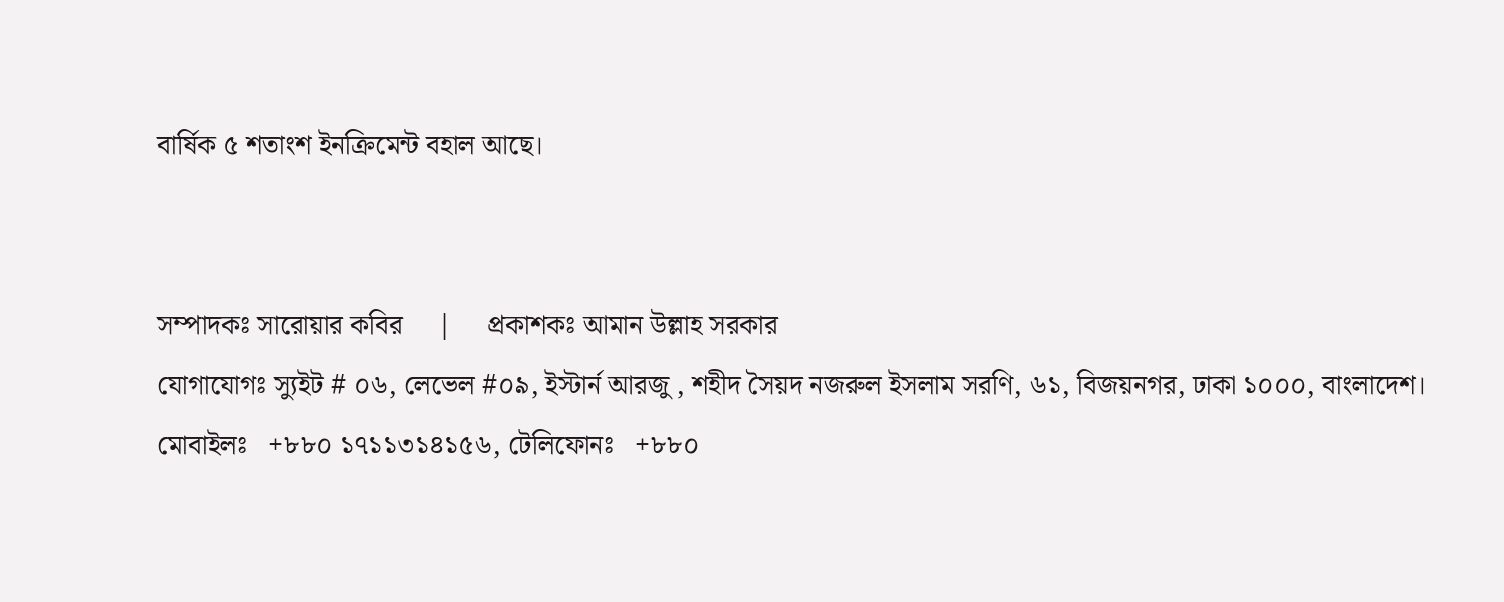বার্ষিক ৫ শতাংশ ইনক্রিমেন্ট বহাল আছে।


সম্পাদকঃ সারোয়ার কবির     |     প্রকাশকঃ আমান উল্লাহ সরকার
যোগাযোগঃ স্যুইট # ০৬, লেভেল #০৯, ইস্টার্ন আরজু , শহীদ সৈয়দ নজরুল ইসলাম সরণি, ৬১, বিজয়নগর, ঢাকা ১০০০, বাংলাদেশ।
মোবাইলঃ   +৮৮০ ১৭১১৩১৪১৫৬, টেলিফোনঃ   +৮৮০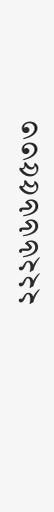২২২৬৬৬৫৫৩৩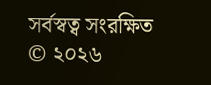সর্বস্বত্ব সংরক্ষিত © ২০২৬